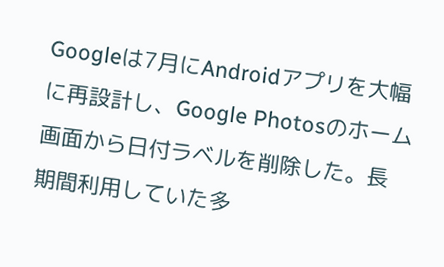Googleは7月にAndroidアプリを大幅に再設計し、Google Photosのホーム画面から日付ラベルを削除した。長期間利用していた多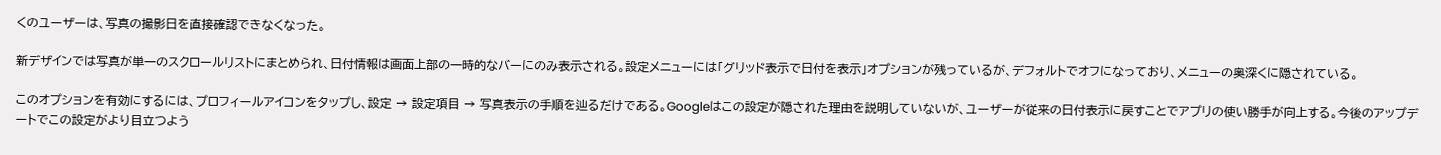くのユーザーは、写真の撮影日を直接確認できなくなった。

新デザインでは写真が単一のスクロールリストにまとめられ、日付情報は画面上部の一時的なバーにのみ表示される。設定メニューには「グリッド表示で日付を表示」オプションが残っているが、デフォルトでオフになっており、メニューの奥深くに隠されている。

このオプションを有効にするには、プロフィールアイコンをタップし、設定 → 設定項目 → 写真表示の手順を辿るだけである。Googleはこの設定が隠された理由を説明していないが、ユーザーが従来の日付表示に戻すことでアプリの使い勝手が向上する。今後のアップデートでこの設定がより目立つよう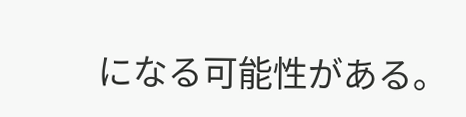になる可能性がある。